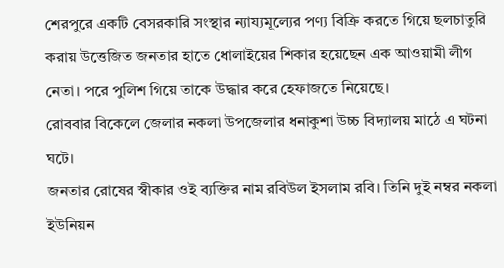শেরপুরে একটি বেসরকারি সংস্থার ন্যায্যমূল্যের পণ্য বিক্রি করতে গিয়ে ছলচাতুরি করায় উত্তেজিত জনতার হাতে ধোলাইয়ের শিকার হয়েছেন এক আওয়ামী লীগ নেতা। পরে পুলিশ গিয়ে তাকে উদ্ধার করে হেফাজতে নিয়েছে।
রোববার বিকেলে জেলার নকলা উপজেলার ধনাকুশা উচ্চ বিদ্যালয় মাঠে এ ঘটনা ঘটে।
জনতার রোষের স্বীকার ওই ব্যক্তির নাম রবিউল ইসলাম রবি। তিনি দুই নম্বর নকলা ইউনিয়ন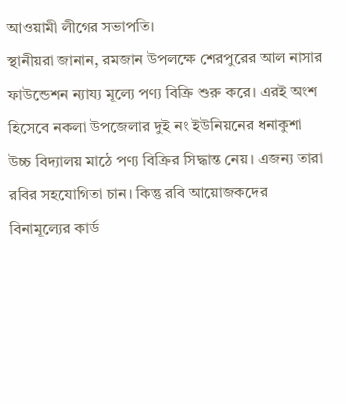আওয়ামী লীগের সভাপতি।
স্থানীয়রা জানান, রমজান উপলক্ষে শেরপুরের আল নাসার ফাউন্ডেশন ন্যায্য মূল্যে পণ্য বিক্রি শুরু করে। এরই অংশ হিসেবে নকলা উপজেলার দুই নং ইউনিয়নের ধনাকুশা উচ্চ বিদ্যালয় মাঠে পণ্য বিক্রির সিদ্ধান্ত নেয়। এজন্য তারা রবির সহযোগিতা চান। কিন্তু রবি আয়োজকদের বিনামূল্যের কার্ড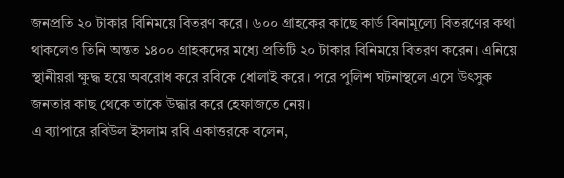জনপ্রতি ২০ টাকার বিনিময়ে বিতরণ করে। ৬০০ গ্রাহকের কাছে কার্ড বিনামূল্যে বিতরণের কথা থাকলেও তিনি অন্তত ১৪০০ গ্রাহকদের মধ্যে প্রতিটি ২০ টাকার বিনিময়ে বিতরণ করেন। এনিয়ে স্থানীয়রা ক্ষুদ্ধ হয়ে অবরোধ করে রবিকে ধোলাই করে। পরে পুলিশ ঘটনাস্থলে এসে উৎসুক জনতার কাছ থেকে তাকে উদ্ধার করে হেফাজতে নেয়।
এ ব্যাপারে রবিউল ইসলাম রবি একাত্তরকে বলেন,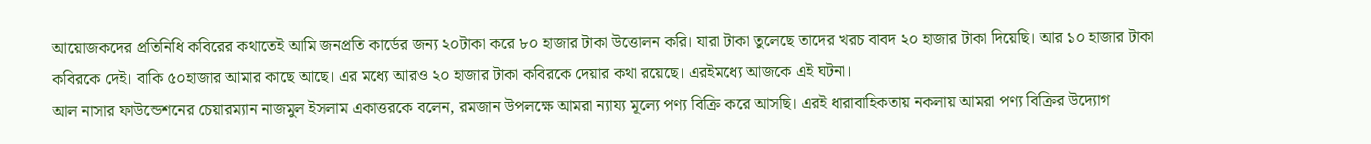আয়োজকদের প্রতিনিধি কবিরের কথাতেই আমি জনপ্রতি কার্ডের জন্য ২০টাকা করে ৮০ হাজার টাকা উত্তোলন করি। যারা টাকা তুলেছে তাদের খরচ বাবদ ২০ হাজার টাকা দিয়েছি। আর ১০ হাজার টাকা কবিরকে দেই। বাকি ৫০হাজার আমার কাছে আছে। এর মধ্যে আরও ২০ হাজার টাকা কবিরকে দেয়ার কথা রয়েছে। এরইমধ্যে আজকে এই ঘটনা।
আল নাসার ফাউন্ডেশনের চেয়ারম্যান নাজমুল ইসলাম একাত্তরকে বলেন, রমজান উপলক্ষে আমরা ন্যায্য মূল্যে পণ্য বিক্রি করে আসছি। এরই ধারাবাহিকতায় নকলায় আমরা পণ্য বিক্রির উদ্যোগ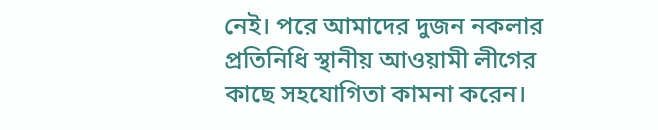নেই। পরে আমাদের দুজন নকলার প্রতিনিধি স্থানীয় আওয়ামী লীগের কাছে সহযোগিতা কামনা করেন।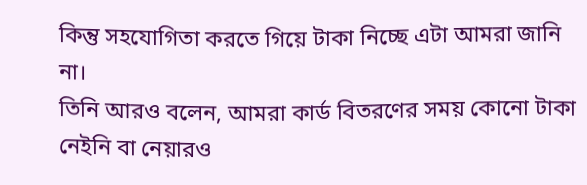কিন্তু সহযোগিতা করতে গিয়ে টাকা নিচ্ছে এটা আমরা জানি না।
তিনি আরও বলেন, আমরা কার্ড বিতরণের সময় কোনো টাকা নেইনি বা নেয়ারও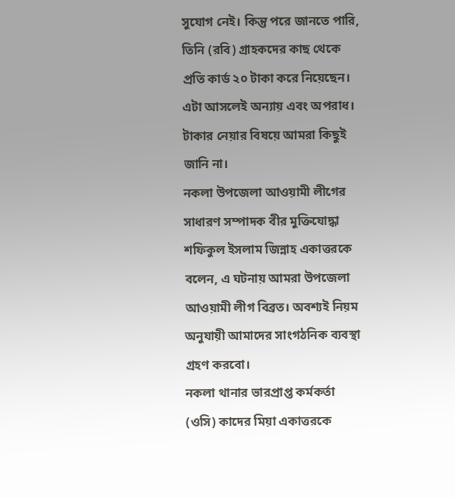সুযোগ নেই। কিন্তু পরে জানতে পারি, তিনি (রবি) গ্রাহকদের কাছ থেকে প্রতি কার্ড ২০ টাকা করে নিয়েছেন। এটা আসলেই অন্যায় এবং অপরাধ। টাকার নেয়ার বিষয়ে আমরা কিছুই জানি না।
নকলা উপজেলা আওয়ামী লীগের সাধারণ সম্পাদক বীর মুক্তিযোদ্ধা শফিকুল ইসলাম জিন্নাহ একাত্তরকে বলেন, এ ঘটনায় আমরা উপজেলা আওয়ামী লীগ বিব্রত। অবশ্যই নিয়ম অনুযায়ী আমাদের সাংগঠনিক ব্যবস্থা গ্রহণ করবো।
নকলা থানার ভারপ্রাপ্ত কর্মকর্তা (ওসি) কাদের মিয়া একাত্তরকে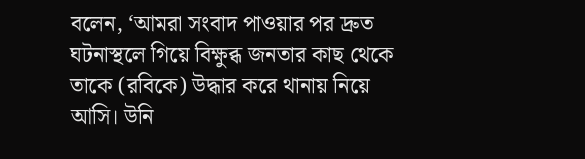বলেন, ‘আমরা সংবাদ পাওয়ার পর দ্রুত ঘটনাস্থলে গিয়ে বিক্ষুব্ধ জনতার কাছ থেকে তাকে (রবিকে) উদ্ধার করে থানায় নিয়ে আসি। উনি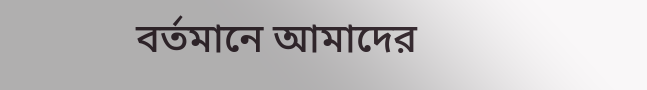বর্তমানে আমাদের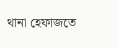থানা হেফাজতে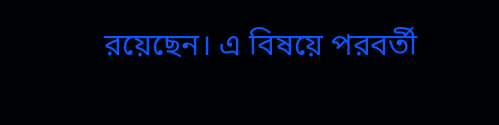রয়েছেন। এ বিষয়ে পরবর্তী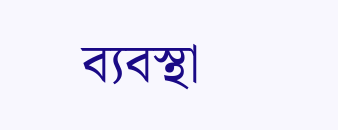ব্যবস্থা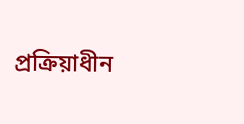প্রক্রিয়াধীন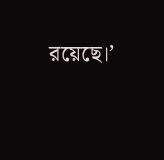রয়েছে।’